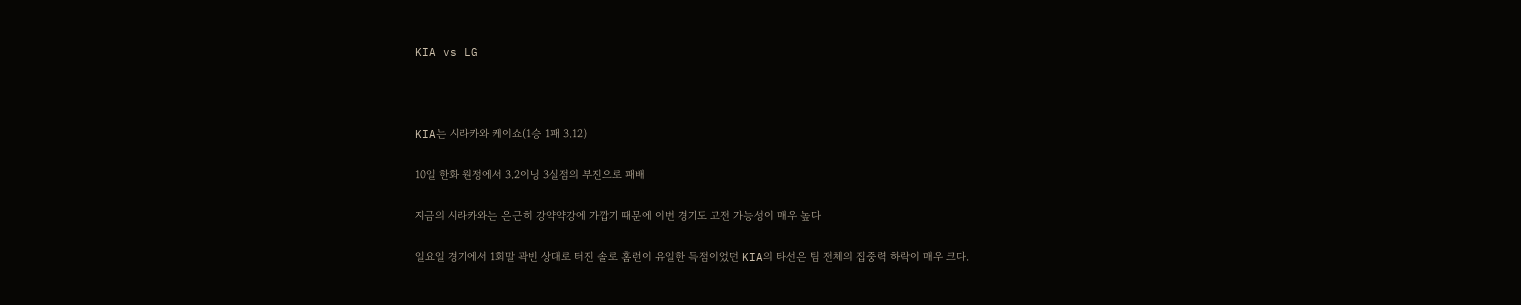KIA vs LG



KIA는 시라카와 케이쇼(1승 1패 3.12)

10일 한화 원정에서 3.2이닝 3실점의 부진으로 패배

지금의 시라카와는 은근히 강약약강에 가깝기 때문에 이번 경기도 고전 가능성이 매우 높다

일요일 경기에서 1회말 곽빈 상대로 터진 솔로 홈런이 유일한 득점이었던 KIA의 타선은 팀 전체의 집중력 하락이 매우 크다.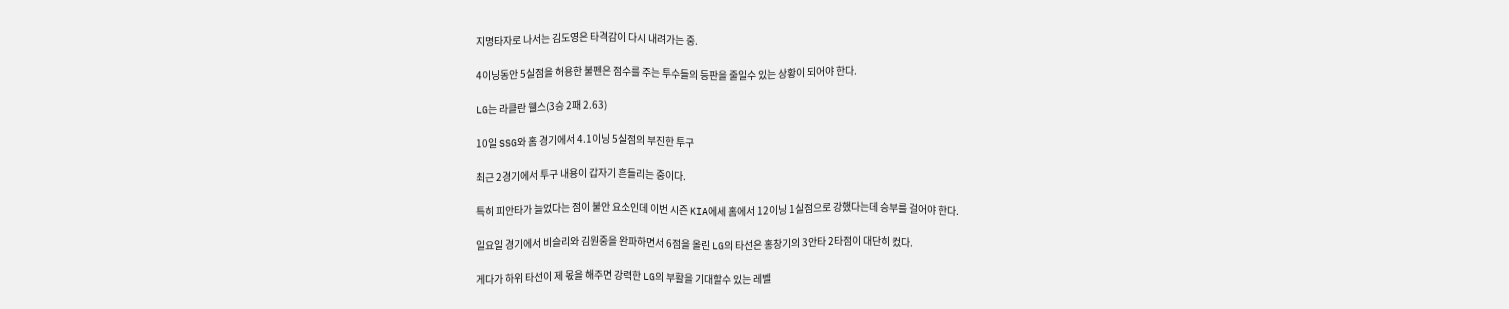지명타자로 나서는 김도영은 타격감이 다시 내려가는 중.

4이닝동안 5실점을 허용한 불펜은 점수를 주는 투수들의 등판을 줄일수 있는 상황이 되어야 한다.

LG는 라클란 웰스(3승 2패 2.63)

10일 SSG와 홈 경기에서 4.1이닝 5실점의 부진한 투구

최근 2경기에서 투구 내용이 갑자기 흔들리는 중이다.

특히 피안타가 늘었다는 점이 불안 요소인데 이번 시즌 KIA에세 홈에서 12이닝 1실점으로 강했다는데 승부를 걸어야 한다.

일요일 경기에서 비슬리와 김원중을 완파하면서 6점을 올린 LG의 타선은 홍창기의 3안타 2타점이 대단히 컸다.

게다가 하위 타선이 제 몫을 해주면 강력한 LG의 부활을 기대할수 있는 레벨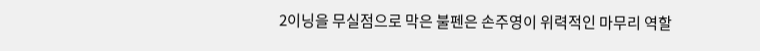2이닝을 무실점으로 막은 불펜은 손주영이 위력적인 마무리 역할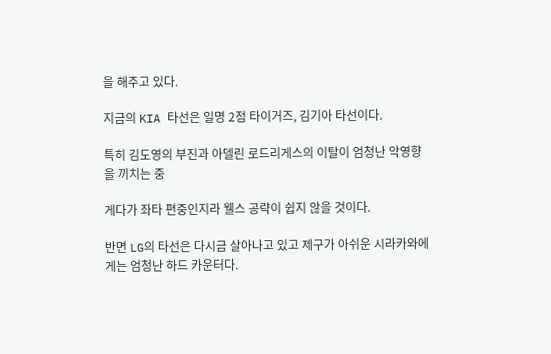을 해주고 있다.

지금의 KIA 타선은 일명 2점 타이거즈, 김기아 타선이다.

특히 김도영의 부진과 아델린 로드리게스의 이탈이 엄청난 악영향을 끼치는 중

게다가 좌타 편중인지라 웰스 공략이 쉽지 않을 것이다.

반면 LG의 타선은 다시금 살아나고 있고 제구가 아쉬운 시라카와에게는 엄청난 하드 카운터다.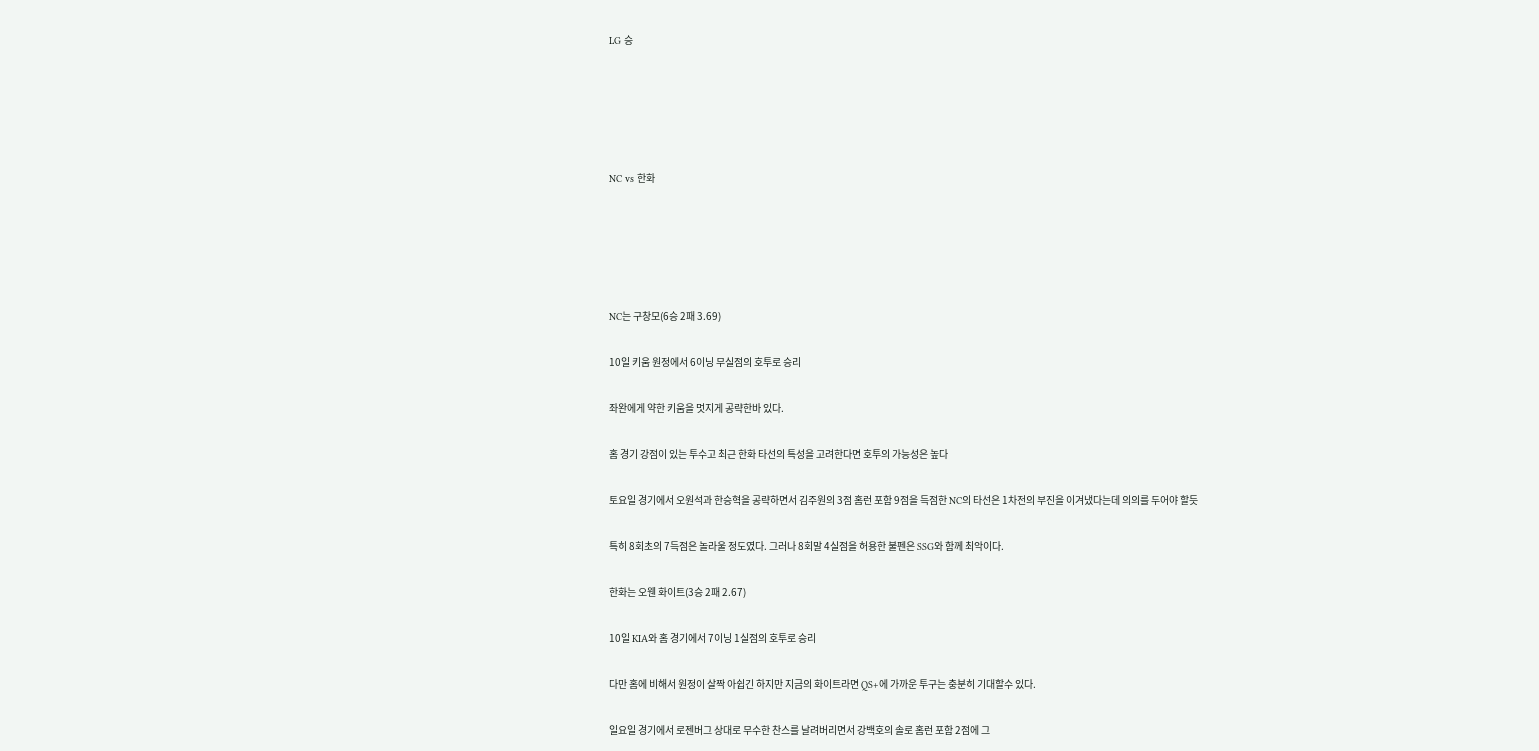LG 승





NC vs 한화





NC는 구창모(6승 2패 3.69)

10일 키움 원정에서 6이닝 무실점의 호투로 승리

좌완에게 약한 키움을 멋지게 공략한바 있다.

홈 경기 강점이 있는 투수고 최근 한화 타선의 특성을 고려한다면 호투의 가능성은 높다

토요일 경기에서 오원석과 한승혁을 공략하면서 김주원의 3점 홈런 포함 9점을 득점한 NC의 타선은 1차전의 부진을 이겨냈다는데 의의를 두어야 할듯

특히 8회초의 7득점은 놀라울 정도였다. 그러나 8회말 4실점을 허용한 불펜은 SSG와 함께 최악이다.

한화는 오웬 화이트(3승 2패 2.67)

10일 KIA와 홈 경기에서 7이닝 1실점의 호투로 승리

다만 홈에 비해서 원정이 살짝 아쉽긴 하지만 지금의 화이트라면 QS+에 가까운 투구는 충분히 기대할수 있다.

일요일 경기에서 로젠버그 상대로 무수한 찬스를 날려버리면서 강백호의 솔로 홈런 포함 2점에 그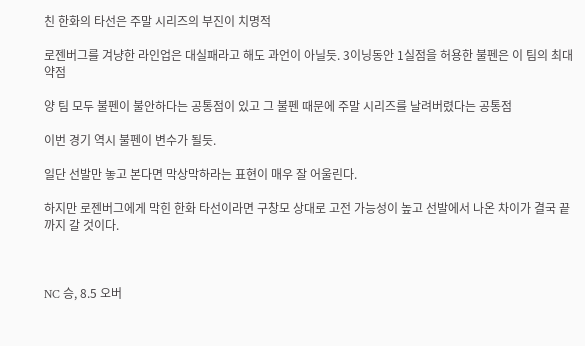친 한화의 타선은 주말 시리즈의 부진이 치명적

로젠버그를 겨냥한 라인업은 대실패라고 해도 과언이 아닐듯. 3이닝동안 1실점을 허용한 불펜은 이 팀의 최대 약점

양 팀 모두 불펜이 불안하다는 공통점이 있고 그 불펜 때문에 주말 시리즈를 날려버렸다는 공통점

이번 경기 역시 불펜이 변수가 될듯.

일단 선발만 놓고 본다면 막상막하라는 표현이 매우 잘 어울린다.

하지만 로젠버그에게 막힌 한화 타선이라면 구창모 상대로 고전 가능성이 높고 선발에서 나온 차이가 결국 끝까지 갈 것이다.



NC 승, 8.5 오버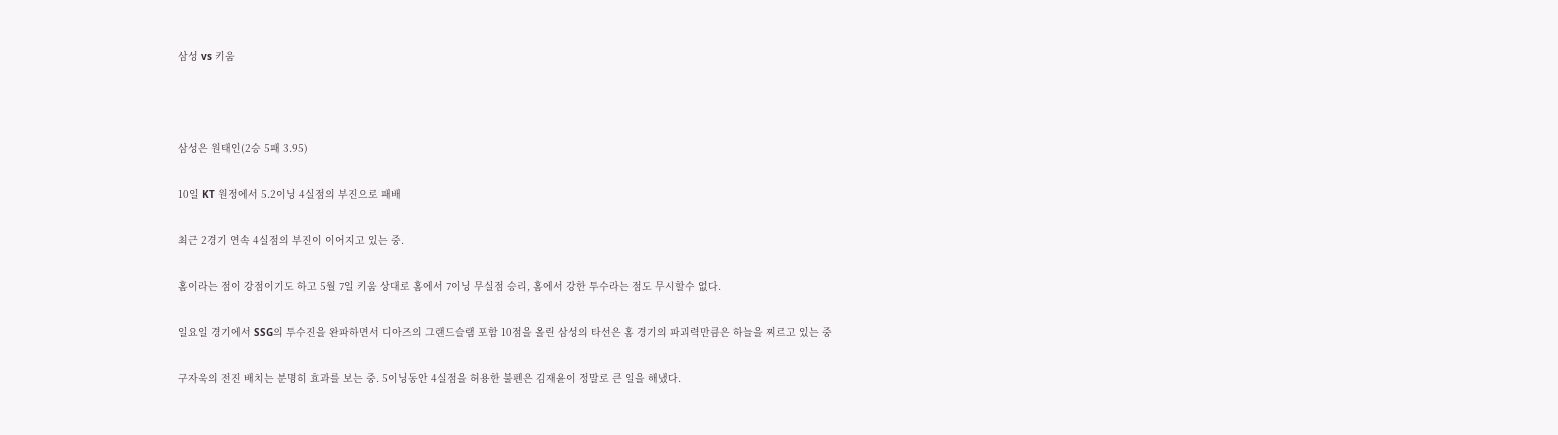삼성 vs 키움



삼성은 원태인(2승 5패 3.95)

10일 KT 원정에서 5.2이닝 4실점의 부진으로 패배

최근 2경기 연속 4실점의 부진이 이어지고 있는 중.

홈이라는 점이 강점이기도 하고 5월 7일 키움 상대로 홈에서 7이닝 무실점 승리, 홈에서 강한 투수라는 점도 무시할수 없다.

일요일 경기에서 SSG의 투수진을 완파하면서 디아즈의 그랜드슬램 포함 10점을 올린 삼성의 타선은 홈 경기의 파괴력만큼은 하늘을 찌르고 있는 중

구자욱의 전진 배치는 분명히 효과를 보는 중. 5이닝동안 4실점을 허용한 불펜은 김재윤이 정말로 큰 일을 해냈다.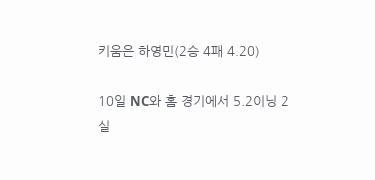키움은 하영민(2승 4패 4.20)

10일 NC와 홈 경기에서 5.2이닝 2실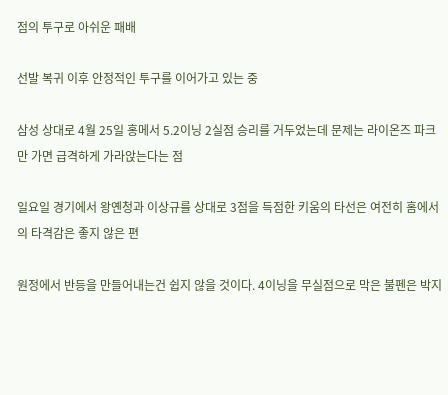점의 투구로 아쉬운 패배

선발 복귀 이후 안정적인 투구를 이어가고 있는 중

삼성 상대로 4월 25일 홍메서 5.2이닝 2실점 승리를 거두었는데 문제는 라이온즈 파크만 가면 급격하게 가라앉는다는 점

일요일 경기에서 왕옌청과 이상규를 상대로 3점을 득점한 키움의 타선은 여전히 홈에서의 타격감은 좋지 않은 편

원정에서 반등을 만들어내는건 쉽지 않을 것이다. 4이닝을 무실점으로 막은 불펜은 박지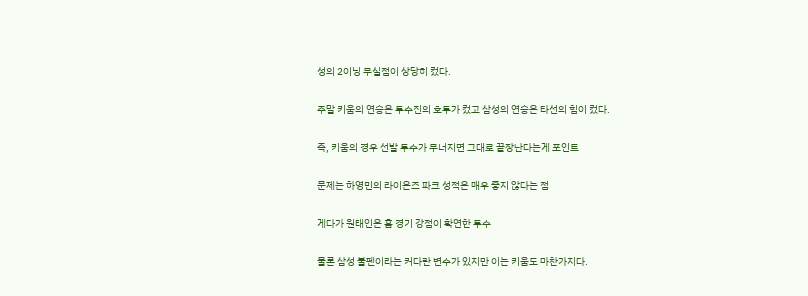성의 2이닝 무실점이 상당히 컸다.

주말 키움의 연승은 투수진의 호투가 컸고 삼성의 연승은 타선의 힘이 컸다.

즉, 키움의 경우 선발 투수가 무너지면 그대로 끝장난다는게 포인트

문제는 하영민의 라이온즈 파크 성적은 매우 좋지 않다는 점

게다가 원태인은 홈 경기 강점이 확연한 투수

물론 삼성 불펜이라는 커다란 변수가 있지만 이는 키움도 마찬가지다.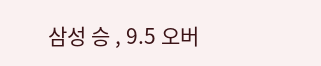삼성 승 , 9.5 오버